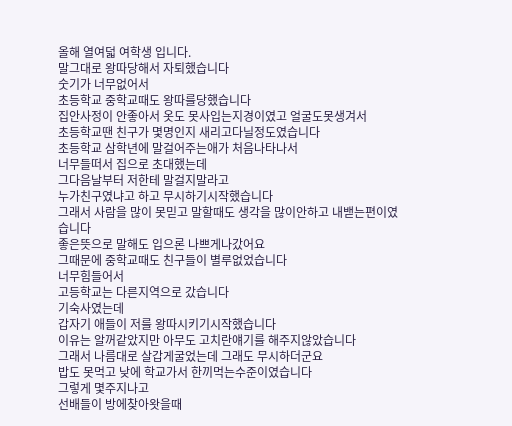올해 열여덟 여학생 입니다.
말그대로 왕따당해서 자퇴했습니다
숫기가 너무없어서
초등학교 중학교때도 왕따를당했습니다
집안사정이 안좋아서 옷도 못사입는지경이였고 얼굴도못생겨서
초등학교땐 친구가 몇명인지 새리고다닐정도였습니다
초등학교 삼학년에 말걸어주는애가 처음나타나서
너무들떠서 집으로 초대했는데
그다음날부터 저한테 말걸지말라고
누가친구였냐고 하고 무시하기시작했습니다
그래서 사람을 많이 못믿고 말할때도 생각을 많이안하고 내밷는편이였습니다
좋은뜻으로 말해도 입으론 나쁘게나갔어요
그때문에 중학교때도 친구들이 별루없었습니다
너무힘들어서
고등학교는 다른지역으로 갔습니다
기숙사였는데
갑자기 애들이 저를 왕따시키기시작했습니다
이유는 알꺼같았지만 아무도 고치란얘기를 해주지않았습니다
그래서 나름대로 살갑게굴었는데 그래도 무시하더군요
밥도 못먹고 낮에 학교가서 한끼먹는수준이였습니다
그렇게 몇주지나고
선배들이 방에찾아왓을때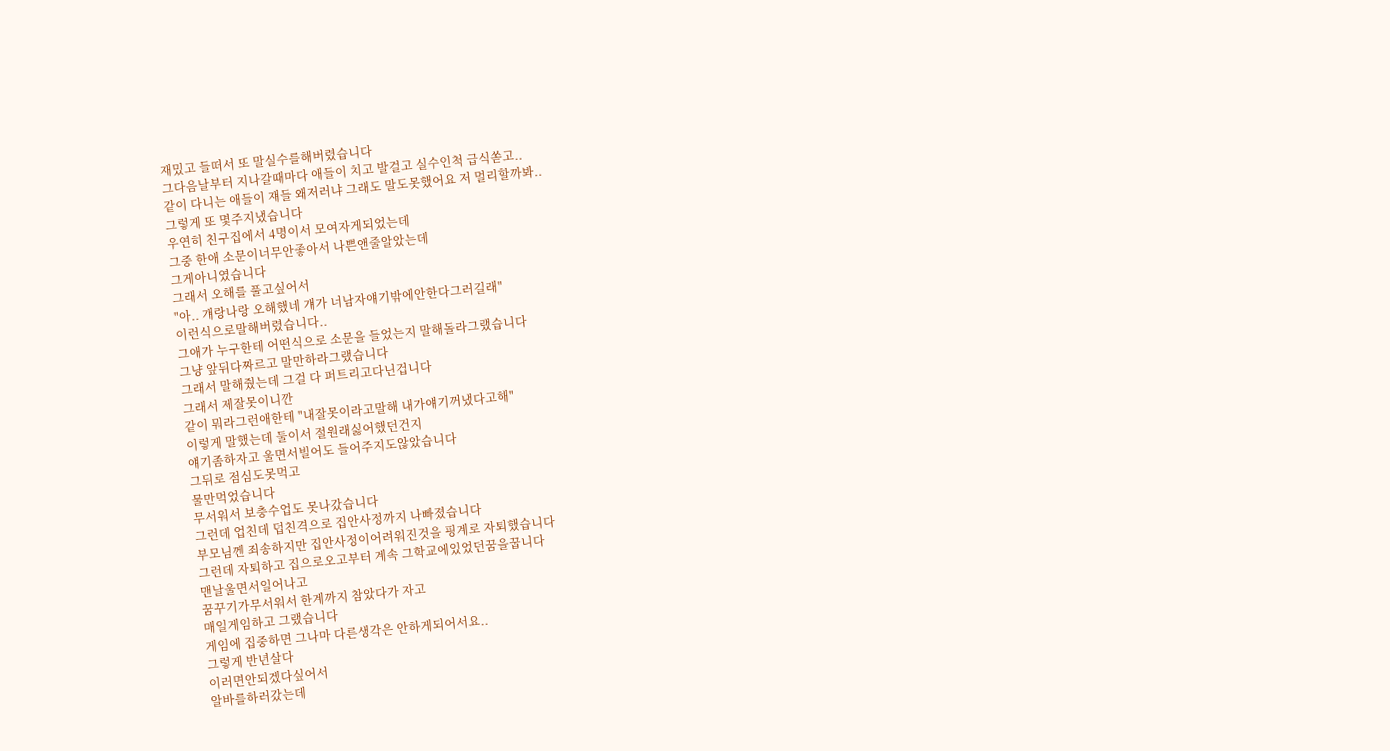재밌고 들떠서 또 말실수를해버렸습니다
그다음날부터 지나갈때마다 애들이 치고 발걸고 실수인척 급식쏟고..
같이 다니는 애들이 쟤들 왜저러냐 그래도 말도못했어요 저 멀리할까봐..
그렇게 또 몇주지냈습니다
우연히 친구집에서 4명이서 모여자게되었는데
그중 한애 소문이너무안좋아서 나쁜앤줄알았는데
그게아니였습니다
그래서 오해를 풀고싶어서
"아.. 걔랑나랑 오해했네 걔가 너남자얘기밖에안한다그러길래"
이런식으로말해버렸습니다..
그애가 누구한테 어떤식으로 소문을 들었는지 말해돌라그랬습니다
그냥 앞뒤다짜르고 말만하라그랬습니다
그래서 말해줬는데 그걸 다 퍼트리고다닌겁니다
그래서 제잘못이니깐
같이 뭐라그런애한테 "내잘못이라고말해 내가얘기꺼냈다고해"
이렇게 말했는데 둘이서 절원래싫어했던건지
얘기좀하자고 울면서빌어도 들어주지도않았습니다
그뒤로 점심도못먹고
물만먹었습니다
무서워서 보충수업도 못나갔습니다
그런데 업친데 덥친격으로 집안사정까지 나빠졌습니다
부모님껜 죄송하지만 집안사정이어려워진것을 핑계로 자퇴했습니다
그런데 자퇴하고 집으로오고부터 계속 그학교에있었던꿈을꿉니다
맨날울면서일어나고
꿈꾸기가무서워서 한계까지 참았다가 자고
매일게임하고 그랬습니다
게임에 집중하면 그나마 다른생각은 안하게되어서요..
그렇게 반년살다
이러면안되겠다싶어서
알바를하러갔는데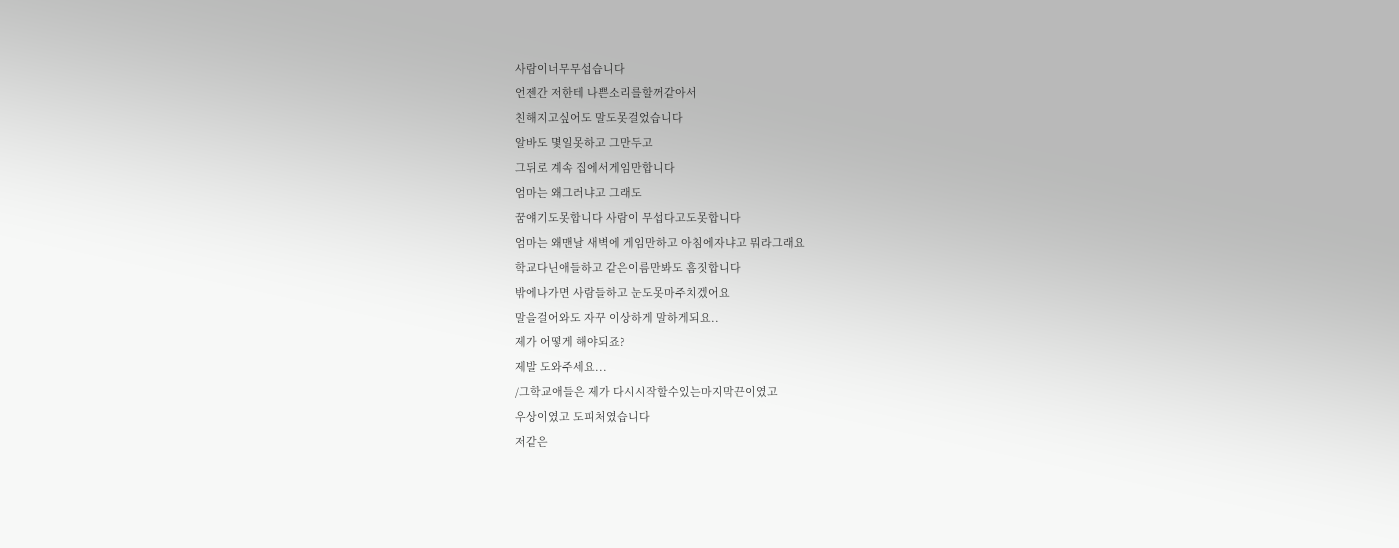사람이너무무섭습니다
언젠간 저한테 나쁜소리를할꺼같아서
친해지고싶어도 말도못걸었습니다
알바도 몇일못하고 그만두고
그뒤로 계속 집에서게임만합니다
엄마는 왜그러냐고 그래도
꿈얘기도못합니다 사람이 무섭다고도못합니다
엄마는 왜맨날 새벽에 게임만하고 아침에자냐고 뭐라그래요
학교다닌애들하고 같은이름만봐도 흠짓합니다
밖에나가면 사람들하고 눈도못마주치겠어요
말을걸어와도 자꾸 이상하게 말하게되요..
제가 어떻게 해야되죠?
제발 도와주세요...
/그학교애들은 제가 다시시작할수있는마지막끈이였고
우상이였고 도피처였습니다
저같은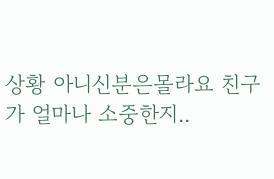상황 아니신분은몰라요 친구가 얼마나 소중한지..